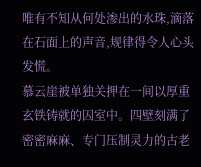唯有不知从何处渗出的水珠,滴落在石面上的声音,规律得令人心头发慌。
慕云崖被单独关押在一间以厚重玄铁铸就的囚室中。四壁刻满了密密麻麻、专门压制灵力的古老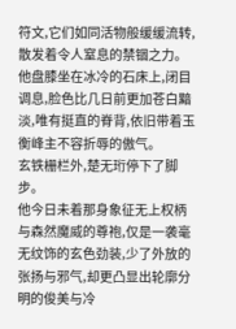符文,它们如同活物般缓缓流转,散发着令人窒息的禁锢之力。
他盘膝坐在冰冷的石床上,闭目调息,脸色比几日前更加苍白黯淡,唯有挺直的脊背,依旧带着玉衡峰主不容折辱的傲气。
玄铁栅栏外,楚无珩停下了脚步。
他今日未着那身象征无上权柄与森然魔威的尊袍,仅是一袭毫无纹饰的玄色劲装,少了外放的张扬与邪气,却更凸显出轮廓分明的俊美与冷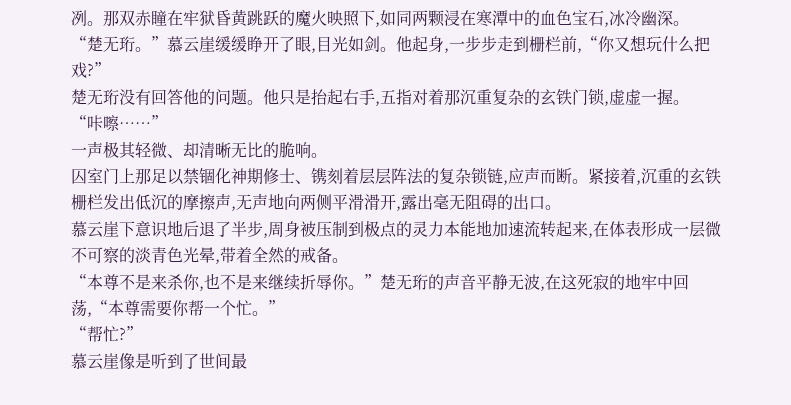冽。那双赤瞳在牢狱昏黄跳跃的魔火映照下,如同两颗浸在寒潭中的血色宝石,冰冷幽深。
“楚无珩。”慕云崖缓缓睁开了眼,目光如剑。他起身,一步步走到栅栏前,“你又想玩什么把戏?”
楚无珩没有回答他的问题。他只是抬起右手,五指对着那沉重复杂的玄铁门锁,虚虚一握。
“咔嚓……”
一声极其轻微、却清晰无比的脆响。
囚室门上那足以禁锢化神期修士、镌刻着层层阵法的复杂锁链,应声而断。紧接着,沉重的玄铁栅栏发出低沉的摩擦声,无声地向两侧平滑滑开,露出毫无阻碍的出口。
慕云崖下意识地后退了半步,周身被压制到极点的灵力本能地加速流转起来,在体表形成一层微不可察的淡青色光晕,带着全然的戒备。
“本尊不是来杀你,也不是来继续折辱你。”楚无珩的声音平静无波,在这死寂的地牢中回荡,“本尊需要你帮一个忙。”
“帮忙?”
慕云崖像是听到了世间最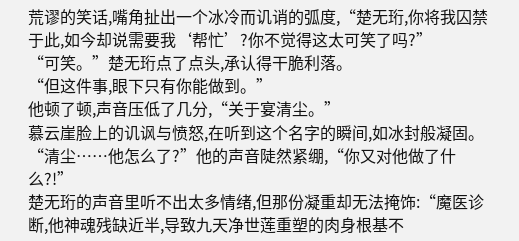荒谬的笑话,嘴角扯出一个冰冷而讥诮的弧度,“楚无珩,你将我囚禁于此,如今却说需要我‘帮忙’?你不觉得这太可笑了吗?”
“可笑。”楚无珩点了点头,承认得干脆利落。
“但这件事,眼下只有你能做到。”
他顿了顿,声音压低了几分,“关于宴清尘。”
慕云崖脸上的讥讽与愤怒,在听到这个名字的瞬间,如冰封般凝固。
“清尘……他怎么了?”他的声音陡然紧绷,“你又对他做了什么?!”
楚无珩的声音里听不出太多情绪,但那份凝重却无法掩饰:“魔医诊断,他神魂残缺近半,导致九天净世莲重塑的肉身根基不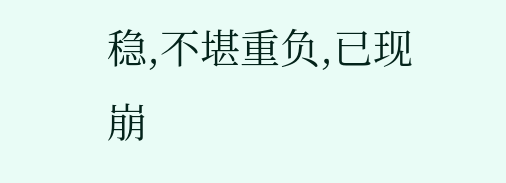稳,不堪重负,已现崩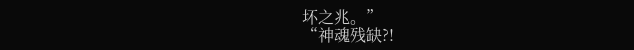坏之兆。”
“神魂残缺?!